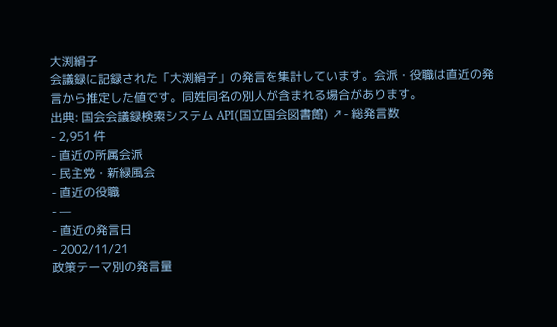大渕絹子
会議録に記録された「大渕絹子」の発言を集計しています。会派・役職は直近の発言から推定した値です。同姓同名の別人が含まれる場合があります。
出典: 国会会議録検索システム API(国立国会図書館) ↗- 総発言数
- 2,951 件
- 直近の所属会派
- 民主党・新緑風会
- 直近の役職
- —
- 直近の発言日
- 2002/11/21
政策テーマ別の発言量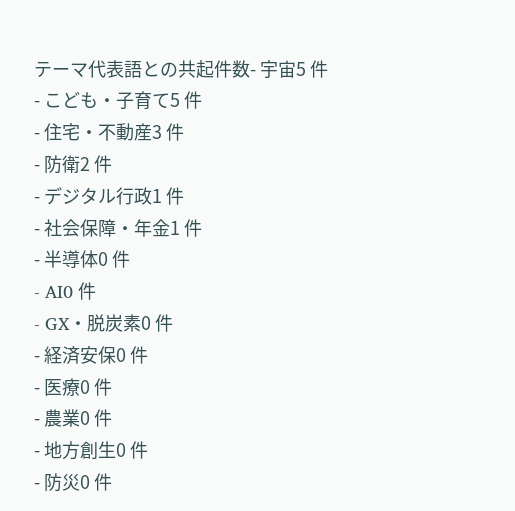テーマ代表語との共起件数- 宇宙5 件
- こども・子育て5 件
- 住宅・不動産3 件
- 防衛2 件
- デジタル行政1 件
- 社会保障・年金1 件
- 半導体0 件
- AI0 件
- GX・脱炭素0 件
- 経済安保0 件
- 医療0 件
- 農業0 件
- 地方創生0 件
- 防災0 件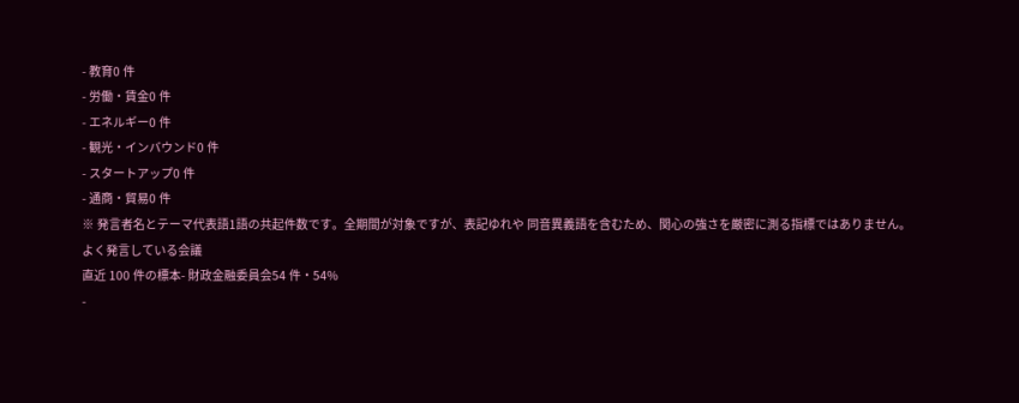- 教育0 件
- 労働・賃金0 件
- エネルギー0 件
- 観光・インバウンド0 件
- スタートアップ0 件
- 通商・貿易0 件
※ 発言者名とテーマ代表語1語の共起件数です。全期間が対象ですが、表記ゆれや 同音異義語を含むため、関心の強さを厳密に測る指標ではありません。
よく発言している会議
直近 100 件の標本- 財政金融委員会54 件・54%
-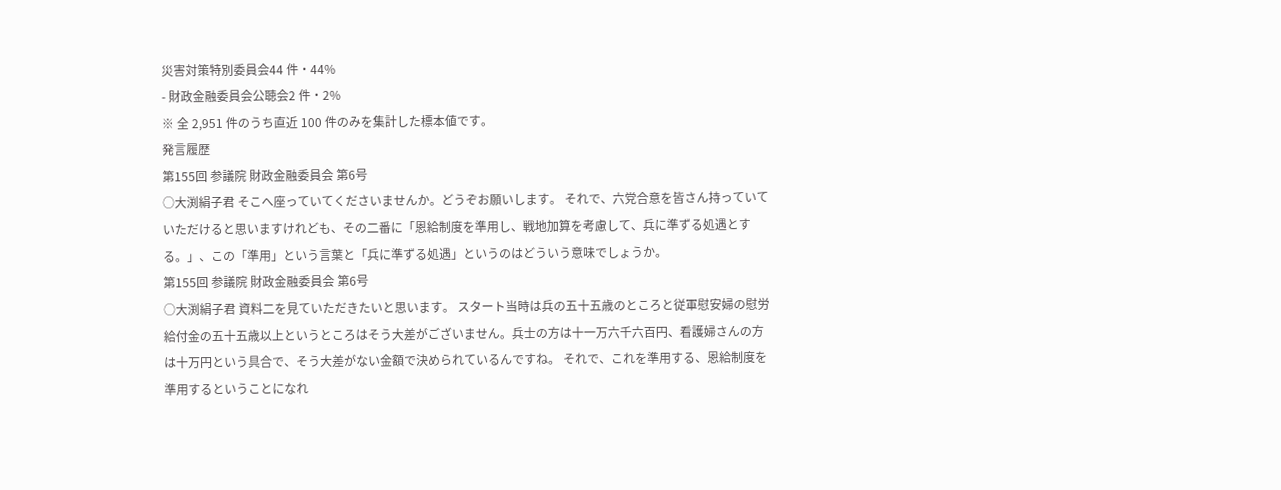災害対策特別委員会44 件・44%
- 財政金融委員会公聴会2 件・2%
※ 全 2,951 件のうち直近 100 件のみを集計した標本値です。
発言履歴
第155回 参議院 財政金融委員会 第6号
○大渕絹子君 そこへ座っていてくださいませんか。どうぞお願いします。 それで、六党合意を皆さん持っていていただけると思いますけれども、その二番に「恩給制度を準用し、戦地加算を考慮して、兵に準ずる処遇とする。」、この「準用」という言葉と「兵に準ずる処遇」というのはどういう意味でしょうか。
第155回 参議院 財政金融委員会 第6号
○大渕絹子君 資料二を見ていただきたいと思います。 スタート当時は兵の五十五歳のところと従軍慰安婦の慰労給付金の五十五歳以上というところはそう大差がございません。兵士の方は十一万六千六百円、看護婦さんの方は十万円という具合で、そう大差がない金額で決められているんですね。 それで、これを準用する、恩給制度を準用するということになれ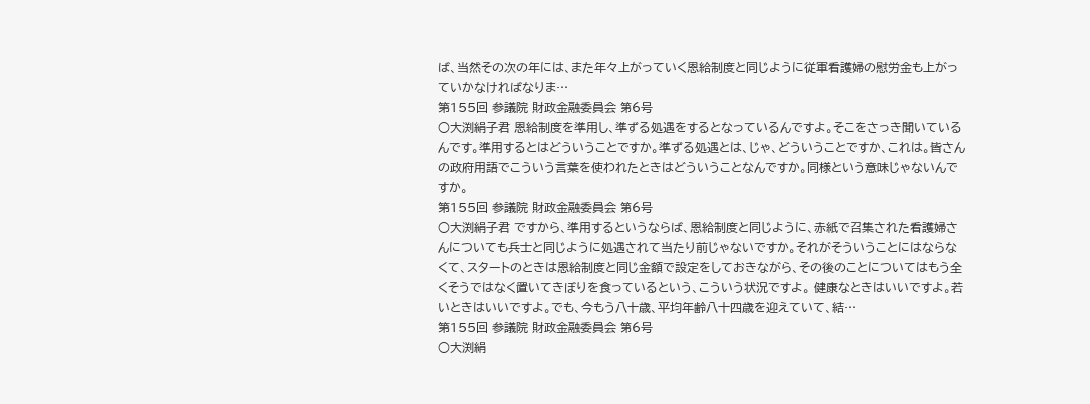ば、当然その次の年には、また年々上がっていく恩給制度と同じように従軍看護婦の慰労金も上がっていかなければなりま…
第155回 参議院 財政金融委員会 第6号
○大渕絹子君 恩給制度を準用し、準ずる処遇をするとなっているんですよ。そこをさっき聞いているんです。準用するとはどういうことですか。準ずる処遇とは、じゃ、どういうことですか、これは。皆さんの政府用語でこういう言葉を使われたときはどういうことなんですか。同様という意味じゃないんですか。
第155回 参議院 財政金融委員会 第6号
○大渕絹子君 ですから、準用するというならば、恩給制度と同じように、赤紙で召集された看護婦さんについても兵士と同じように処遇されて当たり前じゃないですか。それがそういうことにはならなくて、スタートのときは恩給制度と同じ金額で設定をしておきながら、その後のことについてはもう全くそうではなく置いてきぼりを食っているという、こういう状況ですよ。 健康なときはいいですよ。若いときはいいですよ。でも、今もう八十歳、平均年齢八十四歳を迎えていて、結…
第155回 参議院 財政金融委員会 第6号
○大渕絹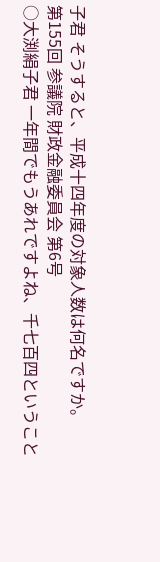子君 そうすると、平成十四年度の対象人数は何名ですか。
第155回 参議院 財政金融委員会 第6号
○大渕絹子君 一年間でもうあれですよね、千七百四ということ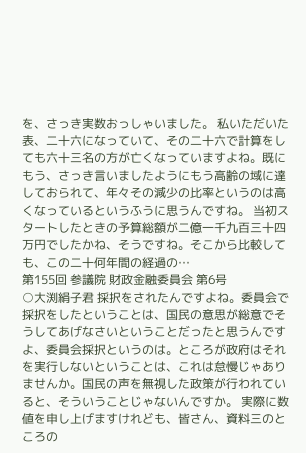を、さっき実数おっしゃいました。 私いただいた表、二十六になっていて、その二十六で計算をしても六十三名の方が亡くなっていますよね。既にもう、さっき言いましたようにもう高齢の域に達しておられて、年々その減少の比率というのは高くなっているというふうに思うんですね。 当初スタートしたときの予算総額が二億一千九百三十四万円でしたかね、そうですね。そこから比較しても、この二十何年間の経過の…
第155回 参議院 財政金融委員会 第6号
○大渕絹子君 採択をされたんですよね。委員会で採択をしたということは、国民の意思が総意でそうしてあげなさいということだったと思うんですよ、委員会採択というのは。ところが政府はそれを実行しないということは、これは怠慢じゃありませんか。国民の声を無視した政策が行われていると、そういうことじゃないんですか。 実際に数値を申し上げますけれども、皆さん、資料三のところの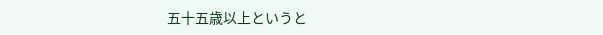五十五歳以上というと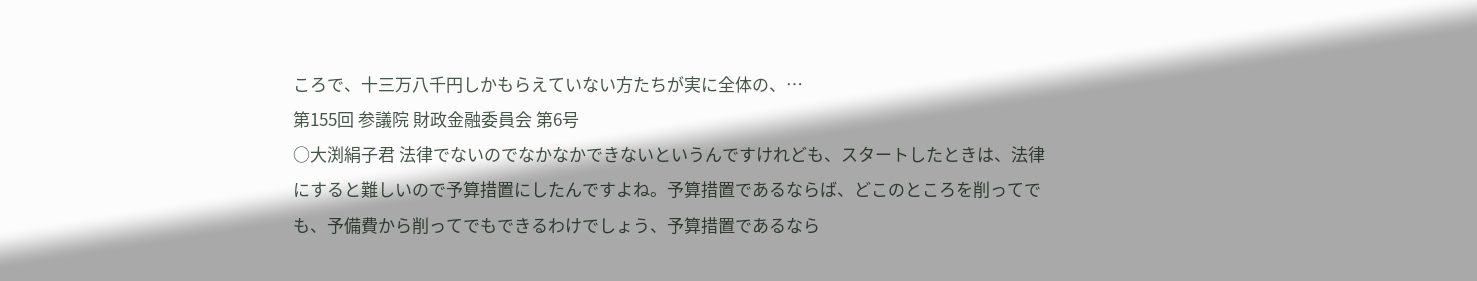ころで、十三万八千円しかもらえていない方たちが実に全体の、…
第155回 参議院 財政金融委員会 第6号
○大渕絹子君 法律でないのでなかなかできないというんですけれども、スタートしたときは、法律にすると難しいので予算措置にしたんですよね。予算措置であるならば、どこのところを削ってでも、予備費から削ってでもできるわけでしょう、予算措置であるなら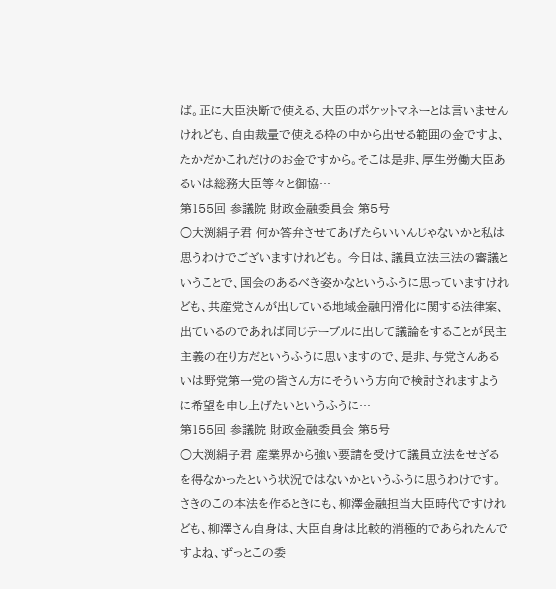ば。正に大臣決断で使える、大臣のポケットマネーとは言いませんけれども、自由裁量で使える枠の中から出せる範囲の金ですよ、たかだかこれだけのお金ですから。そこは是非、厚生労働大臣あるいは総務大臣等々と御協…
第155回 参議院 財政金融委員会 第5号
○大渕絹子君 何か答弁させてあげたらいいんじゃないかと私は思うわけでございますけれども。 今日は、議員立法三法の審議ということで、国会のあるべき姿かなというふうに思っていますけれども、共産党さんが出している地域金融円滑化に関する法律案、出ているのであれば同じテーブルに出して議論をすることが民主主義の在り方だというふうに思いますので、是非、与党さんあるいは野党第一党の皆さん方にそういう方向で検討されますように希望を申し上げたいというふうに…
第155回 参議院 財政金融委員会 第5号
○大渕絹子君 産業界から強い要請を受けて議員立法をせざるを得なかったという状況ではないかというふうに思うわけです。 さきのこの本法を作るときにも、柳澤金融担当大臣時代ですけれども、柳澤さん自身は、大臣自身は比較的消極的であられたんですよね、ずっとこの委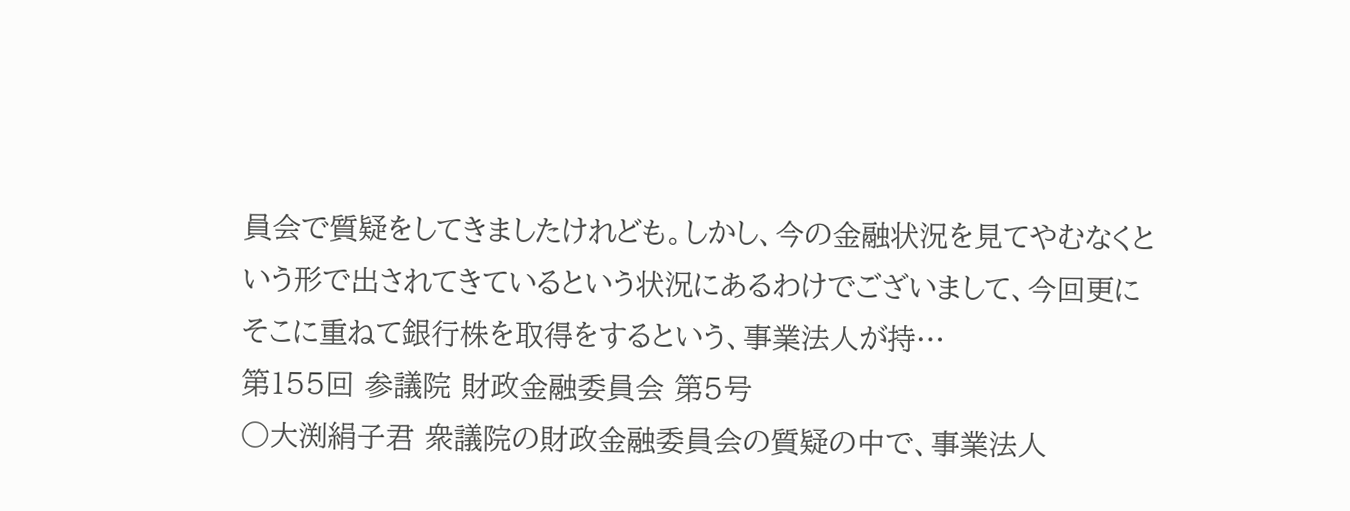員会で質疑をしてきましたけれども。しかし、今の金融状況を見てやむなくという形で出されてきているという状況にあるわけでございまして、今回更にそこに重ねて銀行株を取得をするという、事業法人が持…
第155回 参議院 財政金融委員会 第5号
○大渕絹子君 衆議院の財政金融委員会の質疑の中で、事業法人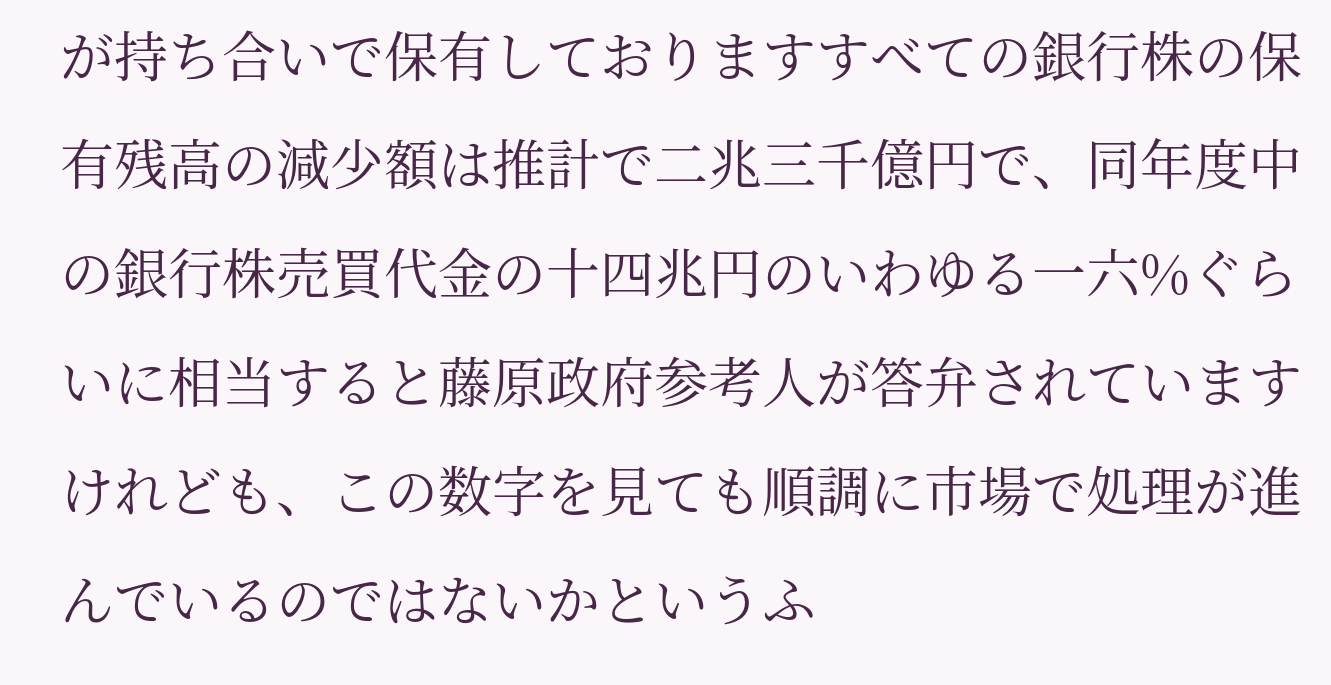が持ち合いで保有しておりますすべての銀行株の保有残高の減少額は推計で二兆三千億円で、同年度中の銀行株売買代金の十四兆円のいわゆる一六%ぐらいに相当すると藤原政府参考人が答弁されていますけれども、この数字を見ても順調に市場で処理が進んでいるのではないかというふ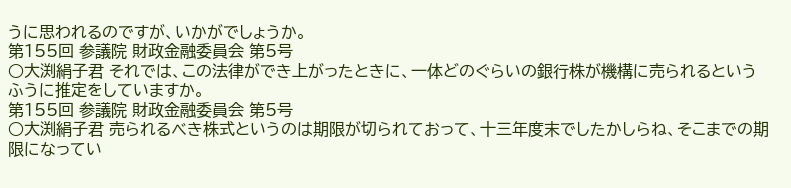うに思われるのですが、いかがでしょうか。
第155回 参議院 財政金融委員会 第5号
○大渕絹子君 それでは、この法律ができ上がったときに、一体どのぐらいの銀行株が機構に売られるというふうに推定をしていますか。
第155回 参議院 財政金融委員会 第5号
○大渕絹子君 売られるべき株式というのは期限が切られておって、十三年度末でしたかしらね、そこまでの期限になってい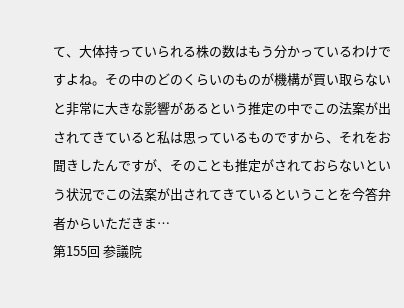て、大体持っていられる株の数はもう分かっているわけですよね。その中のどのくらいのものが機構が買い取らないと非常に大きな影響があるという推定の中でこの法案が出されてきていると私は思っているものですから、それをお聞きしたんですが、そのことも推定がされておらないという状況でこの法案が出されてきているということを今答弁者からいただきま…
第155回 参議院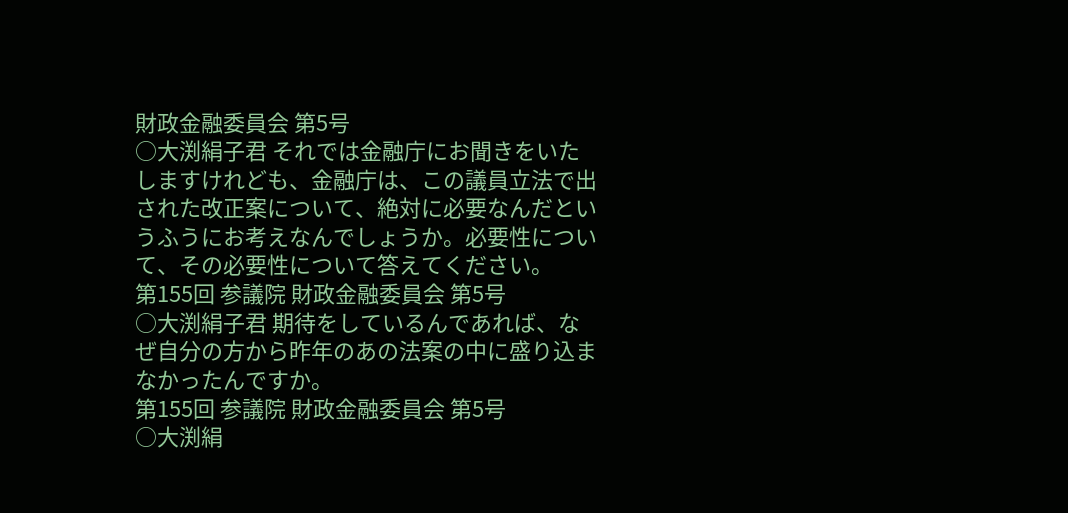財政金融委員会 第5号
○大渕絹子君 それでは金融庁にお聞きをいたしますけれども、金融庁は、この議員立法で出された改正案について、絶対に必要なんだというふうにお考えなんでしょうか。必要性について、その必要性について答えてください。
第155回 参議院 財政金融委員会 第5号
○大渕絹子君 期待をしているんであれば、なぜ自分の方から昨年のあの法案の中に盛り込まなかったんですか。
第155回 参議院 財政金融委員会 第5号
○大渕絹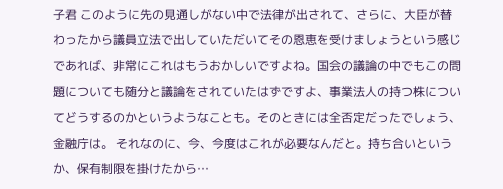子君 このように先の見通しがない中で法律が出されて、さらに、大臣が替わったから議員立法で出していただいてその恩恵を受けましょうという感じであれば、非常にこれはもうおかしいですよね。国会の議論の中でもこの問題についても随分と議論をされていたはずですよ、事業法人の持つ株についてどうするのかというようなことも。そのときには全否定だったでしょう、金融庁は。 それなのに、今、今度はこれが必要なんだと。持ち合いというか、保有制限を掛けたから…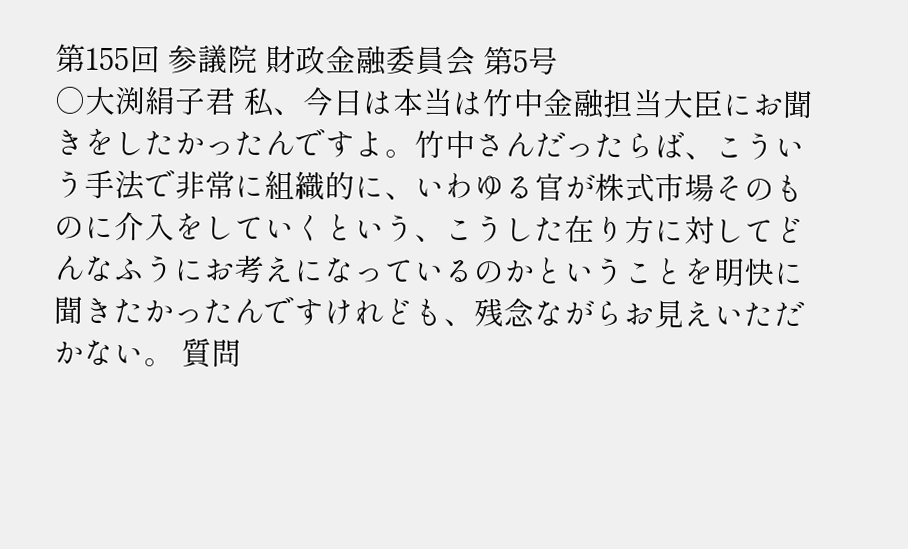第155回 参議院 財政金融委員会 第5号
○大渕絹子君 私、今日は本当は竹中金融担当大臣にお聞きをしたかったんですよ。竹中さんだったらば、こういう手法で非常に組織的に、いわゆる官が株式市場そのものに介入をしていくという、こうした在り方に対してどんなふうにお考えになっているのかということを明快に聞きたかったんですけれども、残念ながらお見えいただかない。 質問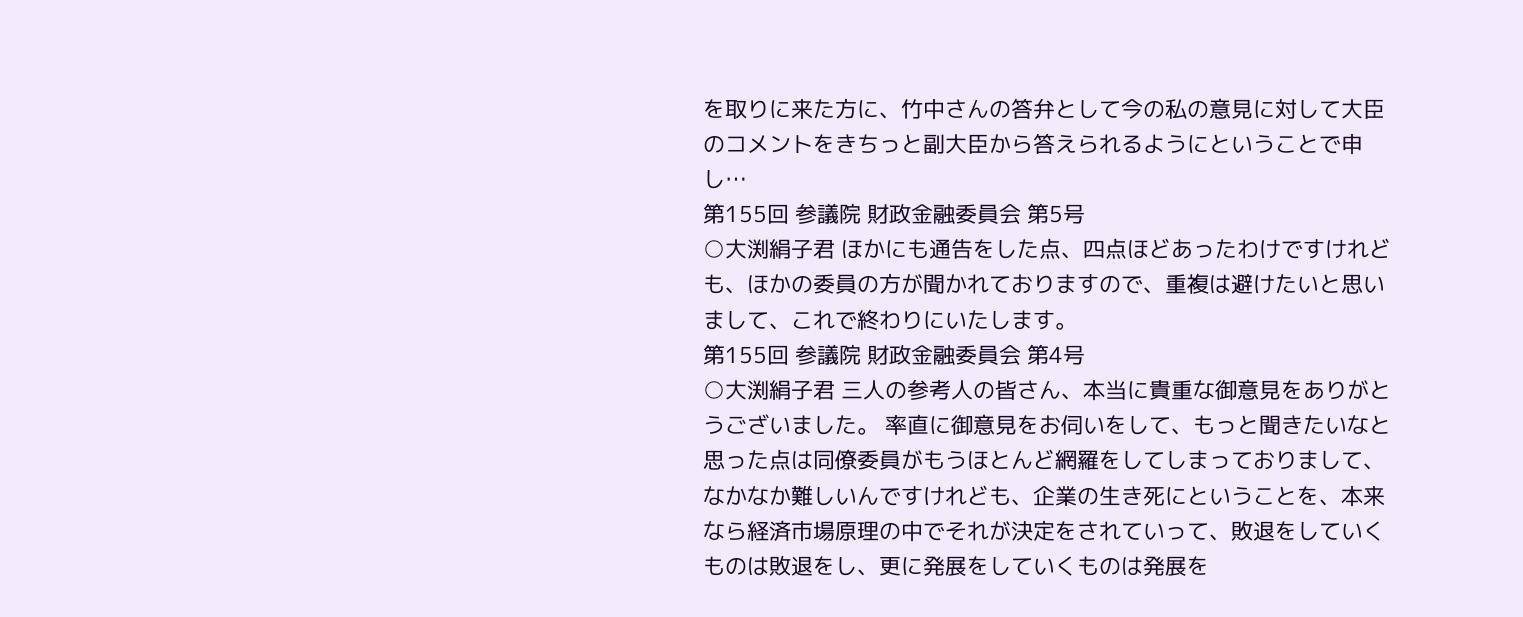を取りに来た方に、竹中さんの答弁として今の私の意見に対して大臣のコメントをきちっと副大臣から答えられるようにということで申し…
第155回 参議院 財政金融委員会 第5号
○大渕絹子君 ほかにも通告をした点、四点ほどあったわけですけれども、ほかの委員の方が聞かれておりますので、重複は避けたいと思いまして、これで終わりにいたします。
第155回 参議院 財政金融委員会 第4号
○大渕絹子君 三人の参考人の皆さん、本当に貴重な御意見をありがとうございました。 率直に御意見をお伺いをして、もっと聞きたいなと思った点は同僚委員がもうほとんど網羅をしてしまっておりまして、なかなか難しいんですけれども、企業の生き死にということを、本来なら経済市場原理の中でそれが決定をされていって、敗退をしていくものは敗退をし、更に発展をしていくものは発展を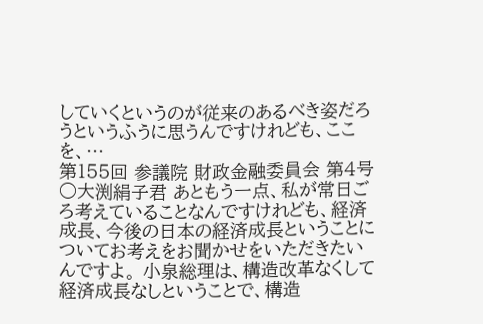していくというのが従来のあるべき姿だろうというふうに思うんですけれども、ここを、…
第155回 参議院 財政金融委員会 第4号
○大渕絹子君 あともう一点、私が常日ごろ考えていることなんですけれども、経済成長、今後の日本の経済成長ということについてお考えをお聞かせをいただきたいんですよ。 小泉総理は、構造改革なくして経済成長なしということで、構造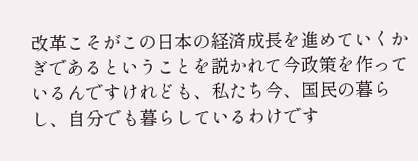改革こそがこの日本の経済成長を進めていくかぎであるということを説かれて今政策を作っているんですけれども、私たち今、国民の暮らし、自分でも暮らしているわけです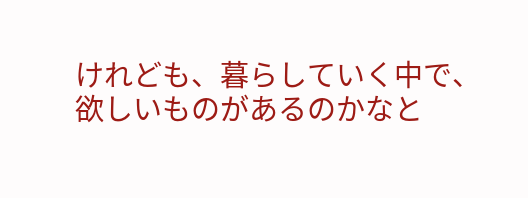けれども、暮らしていく中で、欲しいものがあるのかなと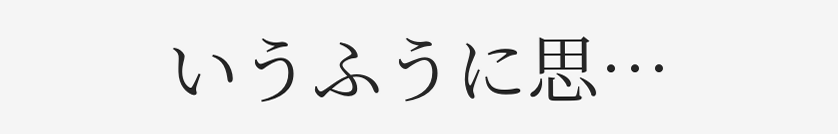いうふうに思…